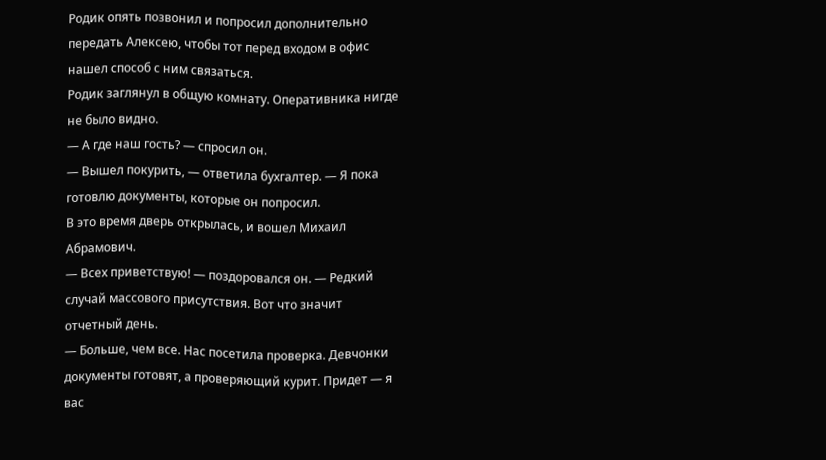Родик опять позвонил и попросил дополнительно передать Алексею, чтобы тот перед входом в офис нашел способ с ним связаться.
Родик заглянул в общую комнату. Оперативника нигде не было видно.
— А где наш гость? — спросил он.
— Вышел покурить, — ответила бухгалтер. — Я пока готовлю документы, которые он попросил.
В это время дверь открылась, и вошел Михаил Абрамович.
— Всех приветствую! — поздоровался он. — Редкий случай массового присутствия. Вот что значит отчетный день.
— Больше, чем все. Нас посетила проверка. Девчонки документы готовят, а проверяющий курит. Придет — я вас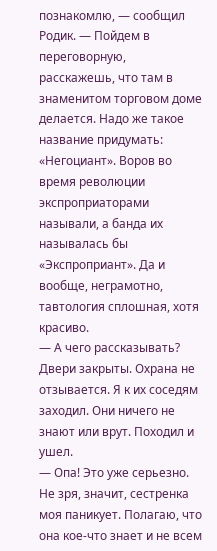познакомлю, — сообщил Родик. — Пойдем в переговорную, расскажешь, что там в знаменитом торговом доме делается. Надо же такое название придумать: «Негоциант». Воров во время революции экспроприаторами называли, а банда их называлась бы «Экспроприант». Да и вообще, неграмотно, тавтология сплошная, хотя красиво.
— А чего рассказывать? Двери закрыты. Охрана не отзывается. Я к их соседям заходил. Они ничего не знают или врут. Походил и ушел.
— Опа! Это уже серьезно. Не зря, значит, сестренка моя паникует. Полагаю, что она кое-что знает и не всем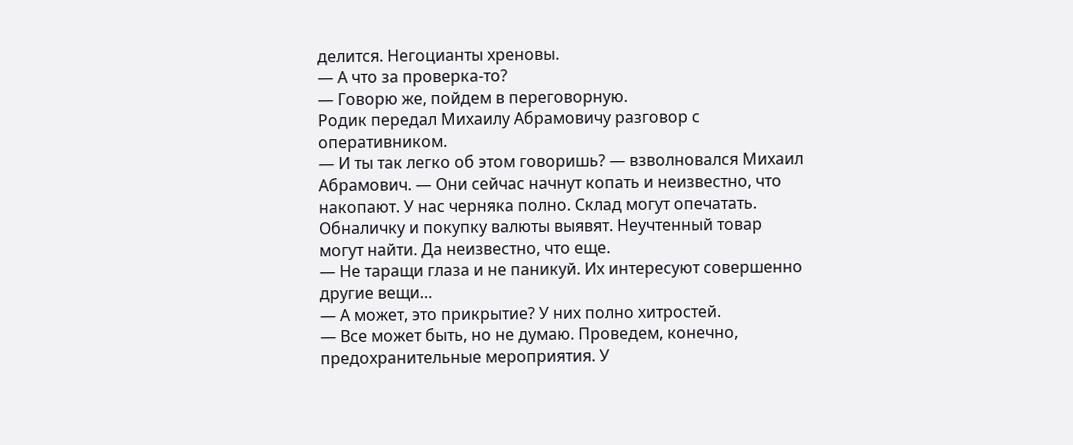делится. Негоцианты хреновы.
— А что за проверка-то?
— Говорю же, пойдем в переговорную.
Родик передал Михаилу Абрамовичу разговор с оперативником.
— И ты так легко об этом говоришь? — взволновался Михаил Абрамович. — Они сейчас начнут копать и неизвестно, что накопают. У нас черняка полно. Склад могут опечатать. Обналичку и покупку валюты выявят. Неучтенный товар могут найти. Да неизвестно, что еще.
— Не таращи глаза и не паникуй. Их интересуют совершенно другие вещи…
— А может, это прикрытие? У них полно хитростей.
— Все может быть, но не думаю. Проведем, конечно, предохранительные мероприятия. У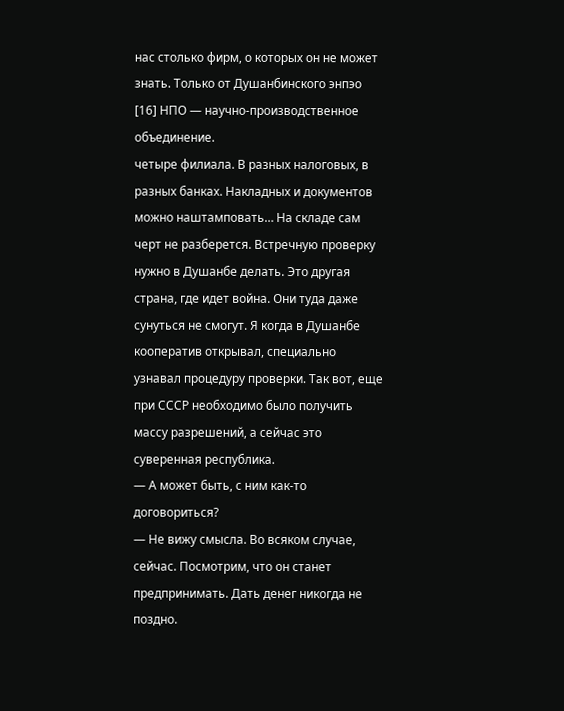нас столько фирм, о которых он не может знать. Только от Душанбинского энпэо [16] НПО — научно-производственное объединение.
четыре филиала. В разных налоговых, в разных банках. Накладных и документов можно наштамповать… На складе сам черт не разберется. Встречную проверку нужно в Душанбе делать. Это другая страна, где идет война. Они туда даже сунуться не смогут. Я когда в Душанбе кооператив открывал, специально узнавал процедуру проверки. Так вот, еще при СССР необходимо было получить массу разрешений, а сейчас это суверенная республика.
— А может быть, с ним как-то договориться?
— Не вижу смысла. Во всяком случае, сейчас. Посмотрим, что он станет предпринимать. Дать денег никогда не поздно.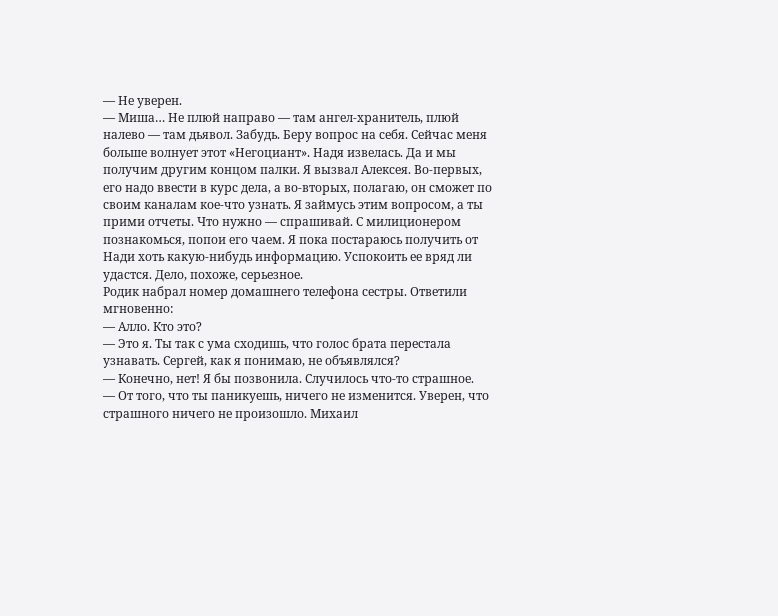— Не уверен.
— Миша… Не плюй направо — там ангел-хранитель, плюй налево — там дьявол. Забудь. Беру вопрос на себя. Сейчас меня больше волнует этот «Негоциант». Надя извелась. Да и мы получим другим концом палки. Я вызвал Алексея. Во-первых, его надо ввести в курс дела, а во-вторых, полагаю, он сможет по своим каналам кое-что узнать. Я займусь этим вопросом, а ты прими отчеты. Что нужно — спрашивай. С милиционером познакомься, попои его чаем. Я пока постараюсь получить от Нади хоть какую-нибудь информацию. Успокоить ее вряд ли удастся. Дело, похоже, серьезное.
Родик набрал номер домашнего телефона сестры. Ответили мгновенно:
— Алло. Кто это?
— Это я. Ты так с ума сходишь, что голос брата перестала узнавать. Сергей, как я понимаю, не объявлялся?
— Конечно, нет! Я бы позвонила. Случилось что-то страшное.
— От того, что ты паникуешь, ничего не изменится. Уверен, что страшного ничего не произошло. Михаил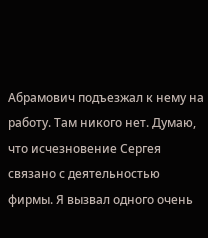Абрамович подъезжал к нему на работу. Там никого нет. Думаю, что исчезновение Сергея связано с деятельностью фирмы. Я вызвал одного очень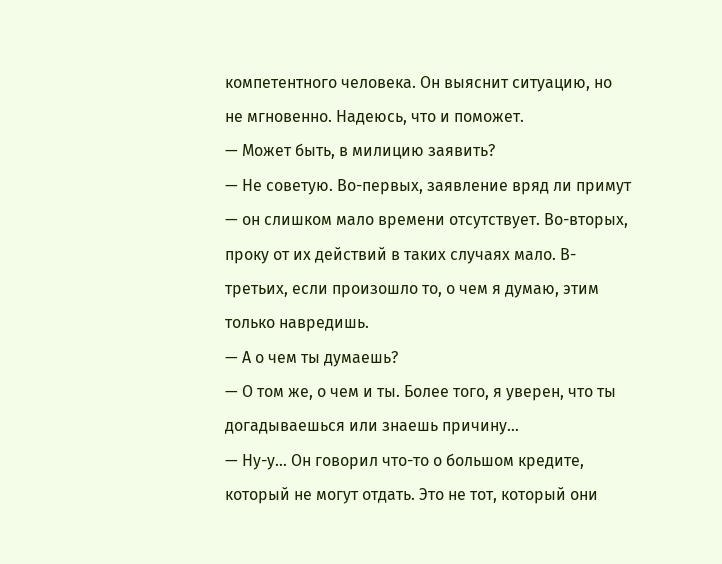компетентного человека. Он выяснит ситуацию, но не мгновенно. Надеюсь, что и поможет.
— Может быть, в милицию заявить?
— Не советую. Во-первых, заявление вряд ли примут — он слишком мало времени отсутствует. Во-вторых, проку от их действий в таких случаях мало. В-третьих, если произошло то, о чем я думаю, этим только навредишь.
— А о чем ты думаешь?
— О том же, о чем и ты. Более того, я уверен, что ты догадываешься или знаешь причину…
— Ну-у… Он говорил что-то о большом кредите, который не могут отдать. Это не тот, который они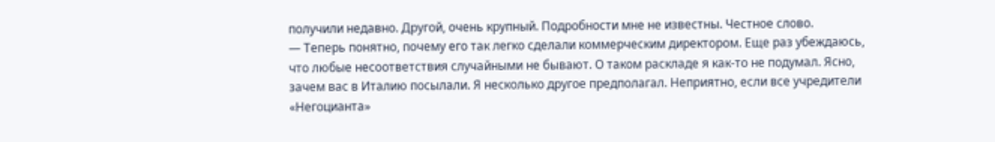получили недавно. Другой, очень крупный. Подробности мне не известны. Честное слово.
— Теперь понятно, почему его так легко сделали коммерческим директором. Еще раз убеждаюсь, что любые несоответствия случайными не бывают. О таком раскладе я как-то не подумал. Ясно, зачем вас в Италию посылали. Я несколько другое предполагал. Неприятно, если все учредители «Негоцианта»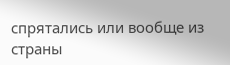спрятались или вообще из страны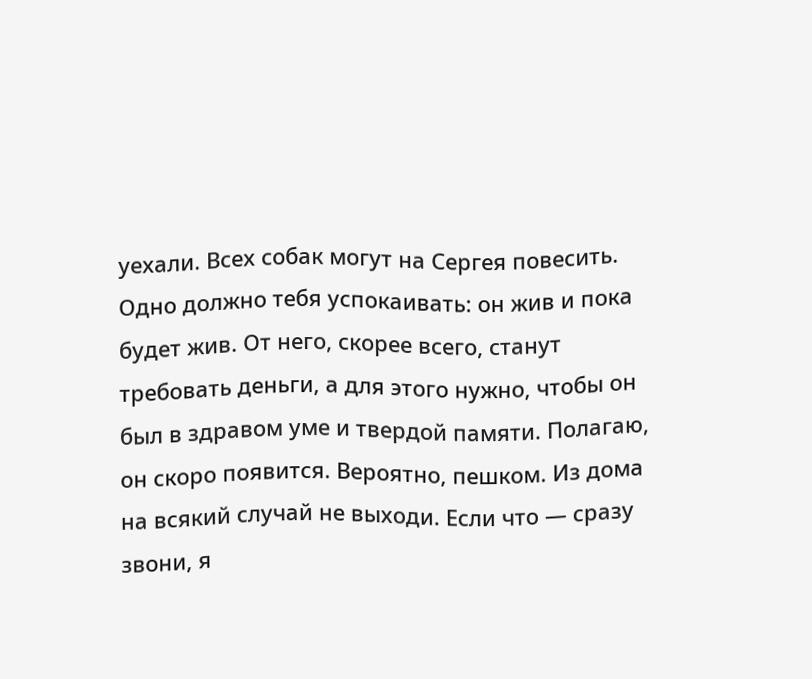уехали. Всех собак могут на Сергея повесить. Одно должно тебя успокаивать: он жив и пока будет жив. От него, скорее всего, станут требовать деньги, а для этого нужно, чтобы он был в здравом уме и твердой памяти. Полагаю, он скоро появится. Вероятно, пешком. Из дома на всякий случай не выходи. Если что — сразу звони, я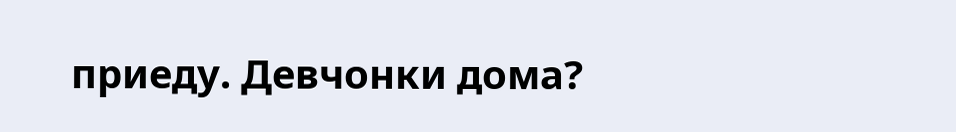приеду. Девчонки дома?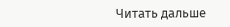Читать дальше